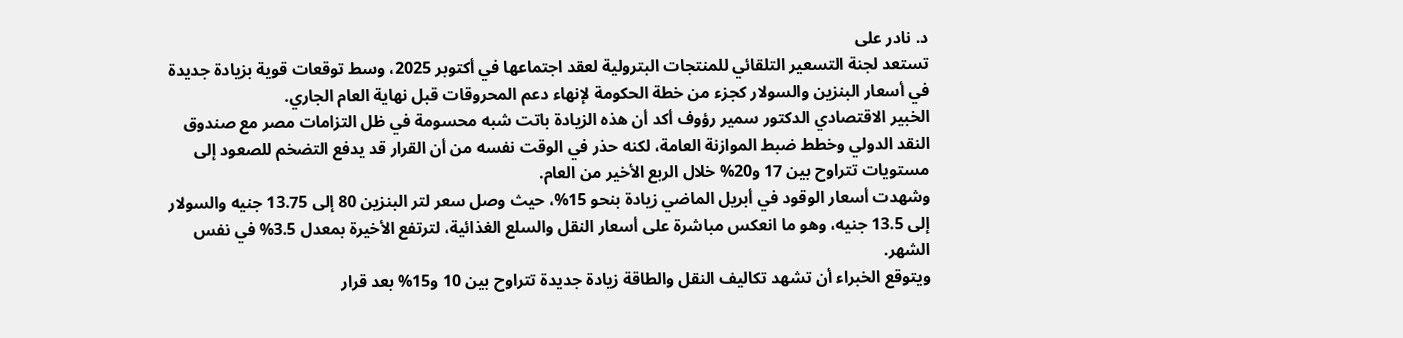د. نادر على
تستعد لجنة التسعير التلقائي للمنتجات البترولية لعقد اجتماعها في أكتوبر 2025، وسط توقعات قوية بزيادة جديدة في أسعار البنزين والسولار كجزء من خطة الحكومة لإنهاء دعم المحروقات قبل نهاية العام الجاري.
الخبير الاقتصادي الدكتور سمير رؤوف أكد أن هذه الزيادة باتت شبه محسومة في ظل التزامات مصر مع صندوق النقد الدولي وخطط ضبط الموازنة العامة، لكنه حذر في الوقت نفسه من أن القرار قد يدفع التضخم للصعود إلى مستويات تتراوح بين 17 و20% خلال الربع الأخير من العام.
وشهدت أسعار الوقود في أبريل الماضي زيادة بنحو 15%، حيث وصل سعر لتر البنزين 80 إلى 13.75 جنيه والسولار إلى 13.5 جنيه، وهو ما انعكس مباشرة على أسعار النقل والسلع الغذائية، لترتفع الأخيرة بمعدل 3.5% في نفس الشهر.
ويتوقع الخبراء أن تشهد تكاليف النقل والطاقة زيادة جديدة تتراوح بين 10 و15% بعد قرار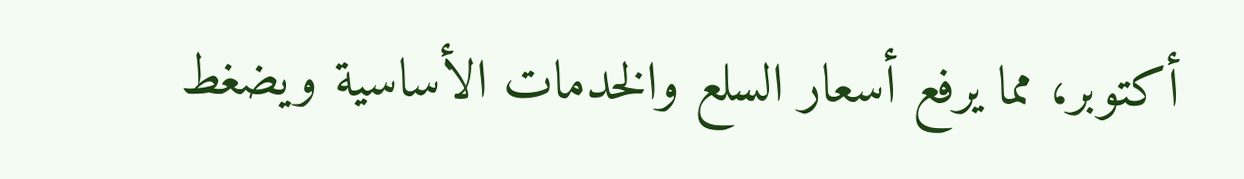أكتوبر، مما يرفع أسعار السلع والخدمات الأساسية ويضغط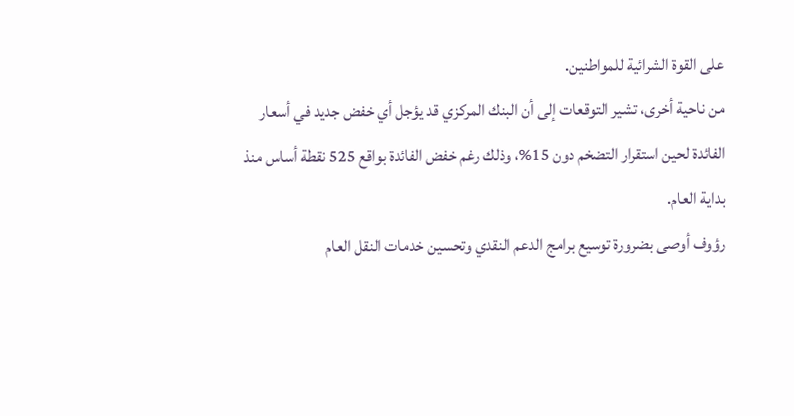على القوة الشرائية للمواطنين.
من ناحية أخرى، تشير التوقعات إلى أن البنك المركزي قد يؤجل أي خفض جديد في أسعار الفائدة لحين استقرار التضخم دون 15%، وذلك رغم خفض الفائدة بواقع 525 نقطة أساس منذ بداية العام.
رؤوف أوصى بضرورة توسيع برامج الدعم النقدي وتحسين خدمات النقل العام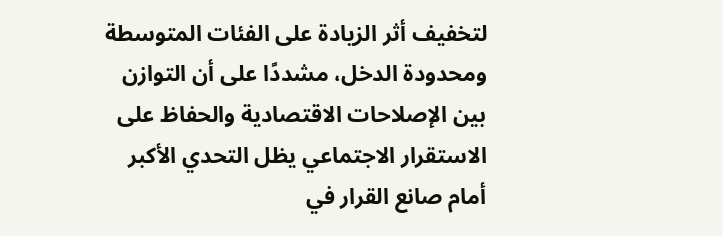لتخفيف أثر الزيادة على الفئات المتوسطة ومحدودة الدخل، مشددًا على أن التوازن بين الإصلاحات الاقتصادية والحفاظ على الاستقرار الاجتماعي يظل التحدي الأكبر أمام صانع القرار في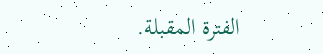الفترة المقبلة.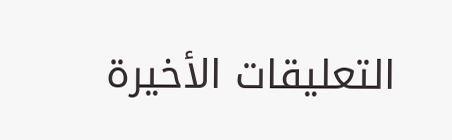التعليقات الأخيرة